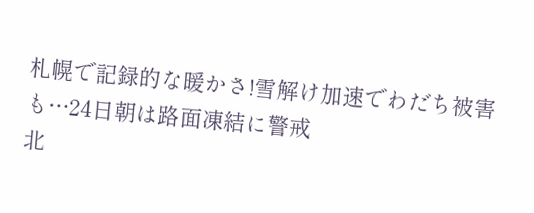札幌で記録的な暖かさ!雪解け加速でわだち被害も…24日朝は路面凍結に警戒
北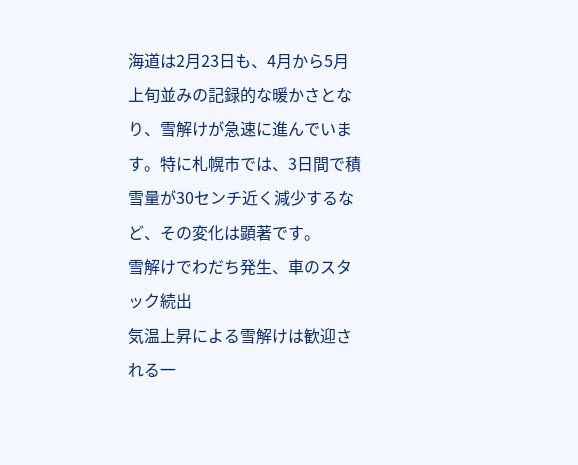海道は2月23日も、4月から5月上旬並みの記録的な暖かさとなり、雪解けが急速に進んでいます。特に札幌市では、3日間で積雪量が30センチ近く減少するなど、その変化は顕著です。
雪解けでわだち発生、車のスタック続出
気温上昇による雪解けは歓迎される一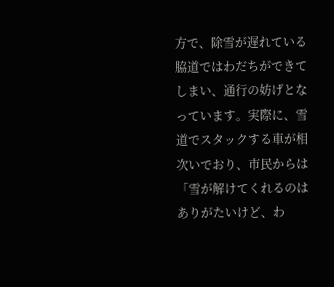方で、除雪が遅れている脇道ではわだちができてしまい、通行の妨げとなっています。実際に、雪道でスタックする車が相次いでおり、市民からは「雪が解けてくれるのはありがたいけど、わ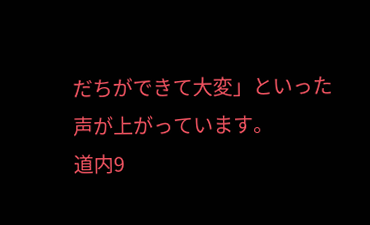だちができて大変」といった声が上がっています。
道内9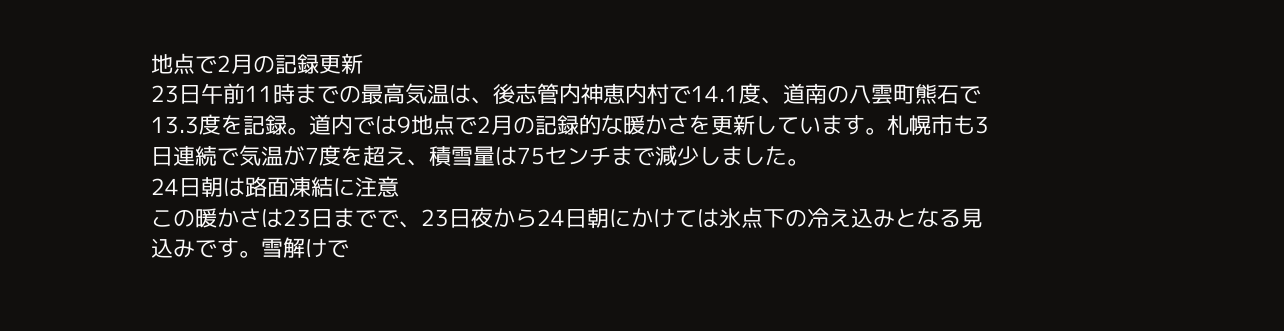地点で2月の記録更新
23日午前11時までの最高気温は、後志管内神恵内村で14.1度、道南の八雲町熊石で13.3度を記録。道内では9地点で2月の記録的な暖かさを更新しています。札幌市も3日連続で気温が7度を超え、積雪量は75センチまで減少しました。
24日朝は路面凍結に注意
この暖かさは23日までで、23日夜から24日朝にかけては氷点下の冷え込みとなる見込みです。雪解けで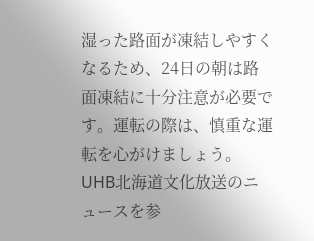湿った路面が凍結しやすくなるため、24日の朝は路面凍結に十分注意が必要です。運転の際は、慎重な運転を心がけましょう。
UHB北海道文化放送のニュースを参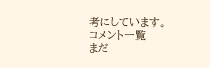考にしています。
コメント一覧
まだ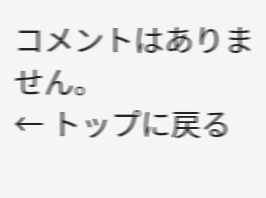コメントはありません。
← トップに戻る